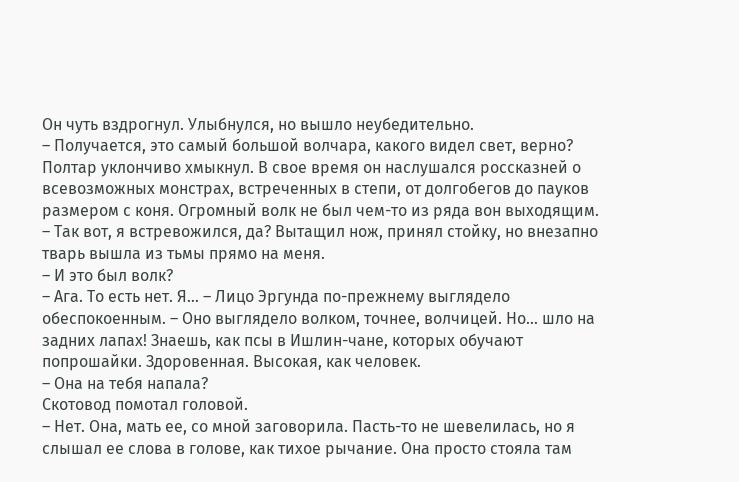Он чуть вздрогнул. Улыбнулся, но вышло неубедительно.
– Получается, это самый большой волчара, какого видел свет, верно?
Полтар уклончиво хмыкнул. В свое время он наслушался россказней о всевозможных монстрах, встреченных в степи, от долгобегов до пауков размером с коня. Огромный волк не был чем-то из ряда вон выходящим.
– Так вот, я встревожился, да? Вытащил нож, принял стойку, но внезапно тварь вышла из тьмы прямо на меня.
– И это был волк?
– Ага. То есть нет. Я… – Лицо Эргунда по-прежнему выглядело обеспокоенным. – Оно выглядело волком, точнее, волчицей. Но… шло на задних лапах! Знаешь, как псы в Ишлин-чане, которых обучают попрошайки. Здоровенная. Высокая, как человек.
– Она на тебя напала?
Скотовод помотал головой.
– Нет. Она, мать ее, со мной заговорила. Пасть-то не шевелилась, но я слышал ее слова в голове, как тихое рычание. Она просто стояла там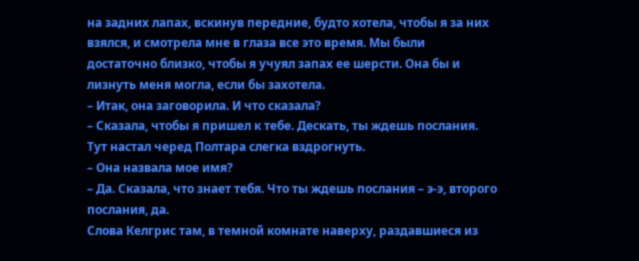на задних лапах, вскинув передние, будто хотела, чтобы я за них взялся, и смотрела мне в глаза все это время. Мы были достаточно близко, чтобы я учуял запах ее шерсти. Она бы и лизнуть меня могла, если бы захотела.
– Итак, она заговорила. И что сказала?
– Сказала, чтобы я пришел к тебе. Дескать, ты ждешь послания.
Тут настал черед Полтара слегка вздрогнуть.
– Она назвала мое имя?
– Да. Сказала, что знает тебя. Что ты ждешь послания – э-э, второго послания, да.
Слова Келгрис там, в темной комнате наверху, раздавшиеся из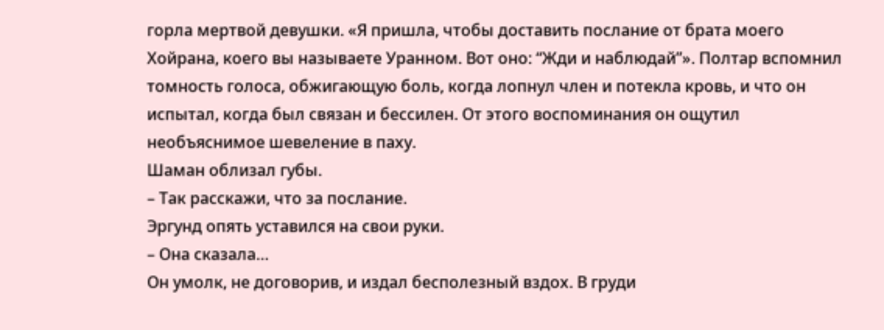горла мертвой девушки. «Я пришла, чтобы доставить послание от брата моего Хойрана, коего вы называете Уранном. Вот оно: “Жди и наблюдай”». Полтар вспомнил томность голоса, обжигающую боль, когда лопнул член и потекла кровь, и что он испытал, когда был связан и бессилен. От этого воспоминания он ощутил необъяснимое шевеление в паху.
Шаман облизал губы.
– Так расскажи, что за послание.
Эргунд опять уставился на свои руки.
– Она сказала…
Он умолк, не договорив, и издал бесполезный вздох. В груди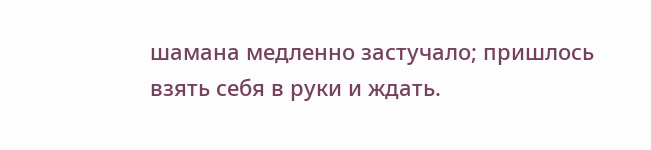шамана медленно застучало; пришлось взять себя в руки и ждать.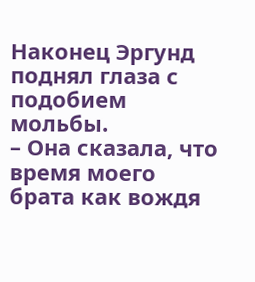Наконец Эргунд поднял глаза с подобием мольбы.
– Она сказала, что время моего брата как вождя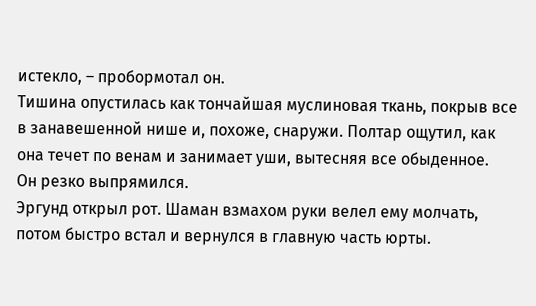истекло, – пробормотал он.
Тишина опустилась как тончайшая муслиновая ткань, покрыв все в занавешенной нише и, похоже, снаружи. Полтар ощутил, как она течет по венам и занимает уши, вытесняя все обыденное.
Он резко выпрямился.
Эргунд открыл рот. Шаман взмахом руки велел ему молчать, потом быстро встал и вернулся в главную часть юрты.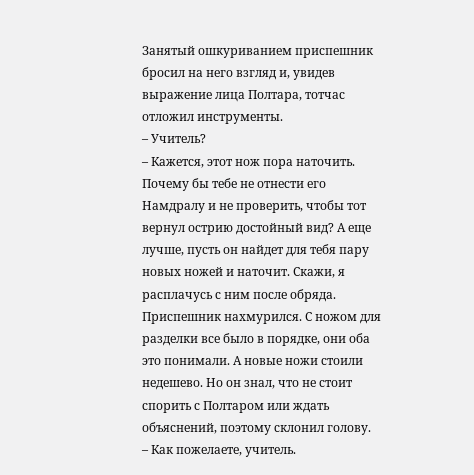Занятый ошкуриванием приспешник бросил на него взгляд и, увидев выражение лица Полтара, тотчас отложил инструменты.
– Учитель?
– Кажется, этот нож пора наточить. Почему бы тебе не отнести его Намдралу и не проверить, чтобы тот вернул острию достойный вид? А еще лучше, пусть он найдет для тебя пару новых ножей и наточит. Скажи, я расплачусь с ним после обряда.
Приспешник нахмурился. С ножом для разделки все было в порядке, они оба это понимали. А новые ножи стоили недешево. Но он знал, что не стоит спорить с Полтаром или ждать объяснений, поэтому склонил голову.
– Как пожелаете, учитель.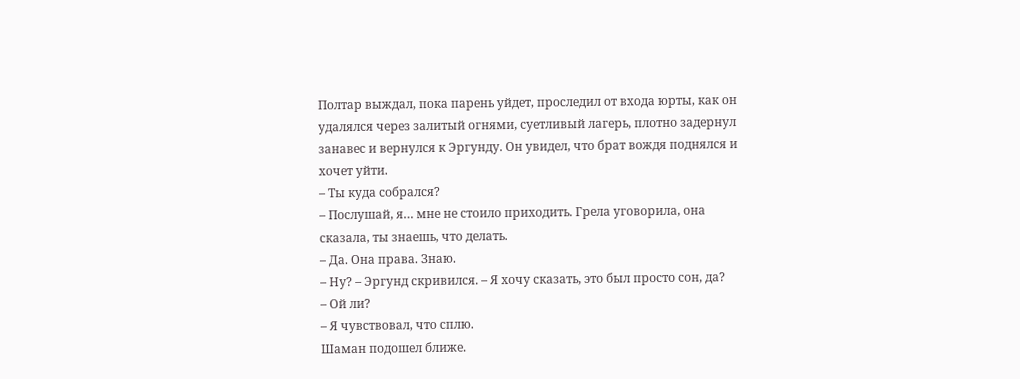Полтар выждал, пока парень уйдет, проследил от входа юрты, как он удалялся через залитый огнями, суетливый лагерь, плотно задернул занавес и вернулся к Эргунду. Он увидел, что брат вождя поднялся и хочет уйти.
– Ты куда собрался?
– Послушай, я… мне не стоило приходить. Грела уговорила, она сказала, ты знаешь, что делать.
– Да. Она права. Знаю.
– Ну? – Эргунд скривился. – Я хочу сказать, это был просто сон, да?
– Ой ли?
– Я чувствовал, что сплю.
Шаман подошел ближе.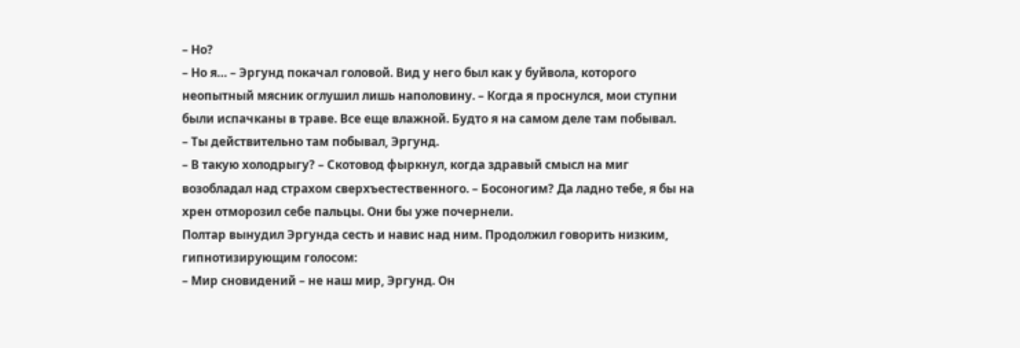– Но?
– Но я… – Эргунд покачал головой. Вид у него был как у буйвола, которого неопытный мясник оглушил лишь наполовину. – Когда я проснулся, мои ступни были испачканы в траве. Все еще влажной. Будто я на самом деле там побывал.
– Ты действительно там побывал, Эргунд.
– В такую холодрыгу? – Скотовод фыркнул, когда здравый смысл на миг возобладал над страхом сверхъестественного. – Босоногим? Да ладно тебе, я бы на хрен отморозил себе пальцы. Они бы уже почернели.
Полтар вынудил Эргунда сесть и навис над ним. Продолжил говорить низким, гипнотизирующим голосом:
– Мир сновидений – не наш мир, Эргунд. Он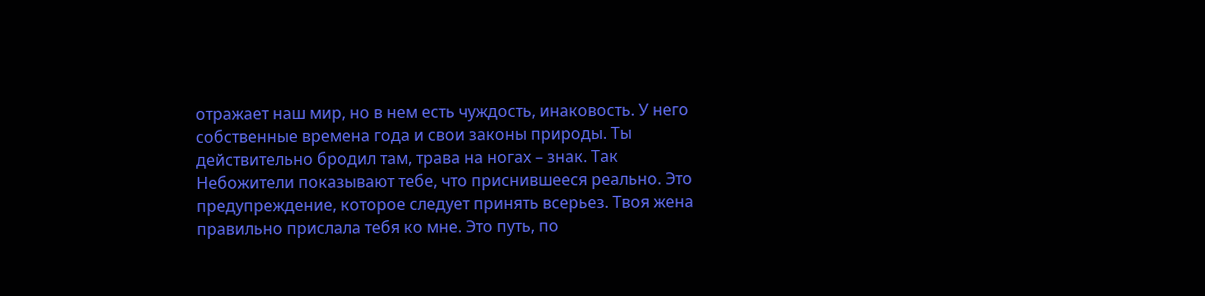отражает наш мир, но в нем есть чуждость, инаковость. У него собственные времена года и свои законы природы. Ты действительно бродил там, трава на ногах – знак. Так Небожители показывают тебе, что приснившееся реально. Это предупреждение, которое следует принять всерьез. Твоя жена правильно прислала тебя ко мне. Это путь, по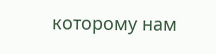которому нам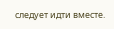следует идти вместе.